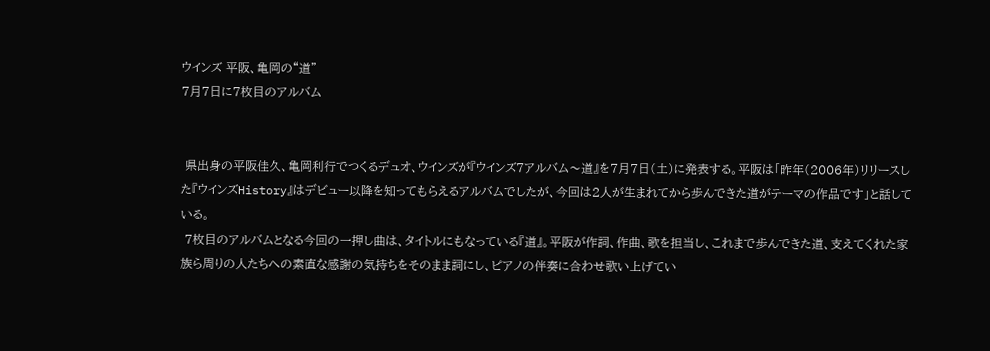ウインズ 平阪、亀岡の“道”
7月7日に7枚目のアルバム


 県出身の平阪佳久、亀岡利行でつくるデュオ、ウインズが『ウインズ7アルバム〜道』を7月7日(土)に発表する。平阪は「昨年(2006年)リリースした『ウインズHistory』はデビュー以降を知ってもらえるアルバムでしたが、今回は2人が生まれてから歩んできた道がテーマの作品です」と話している。
 7枚目のアルバムとなる今回の一押し曲は、タイトルにもなっている『道』。平阪が作詞、作曲、歌を担当し、これまで歩んできた道、支えてくれた家族ら周りの人たちへの素直な感謝の気持ちをそのまま詞にし、ピアノの伴奏に合わせ歌い上げてい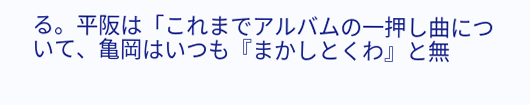る。平阪は「これまでアルバムの一押し曲について、亀岡はいつも『まかしとくわ』と無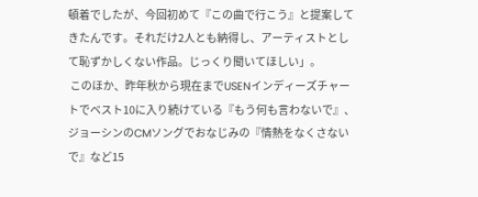頓着でしたが、今回初めて『この曲で行こう』と提案してきたんです。それだけ2人とも納得し、アーティストとして恥ずかしくない作品。じっくり聞いてほしい」。
 このほか、昨年秋から現在までUSENインディーズチャートでベスト10に入り続けている『もう何も言わないで』、ジョーシンのCMソングでおなじみの『情熱をなくさないで』など15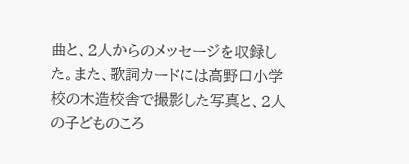曲と、2人からのメッセージを収録した。また、歌詞カードには高野口小学校の木造校舎で撮影した写真と、2人の子どものころ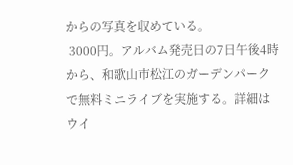からの写真を収めている。
 3000円。アルバム発売日の7日午後4時から、和歌山市松江のガーデンパークで無料ミニライブを実施する。詳細はウイ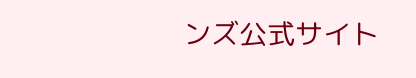ンズ公式サイト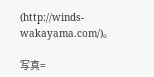(http://winds-wakayama.com/)。

写真=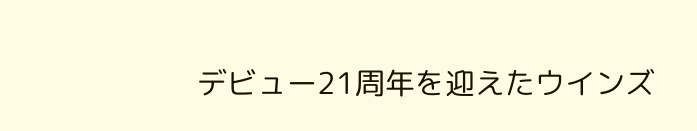デビュー21周年を迎えたウインズ